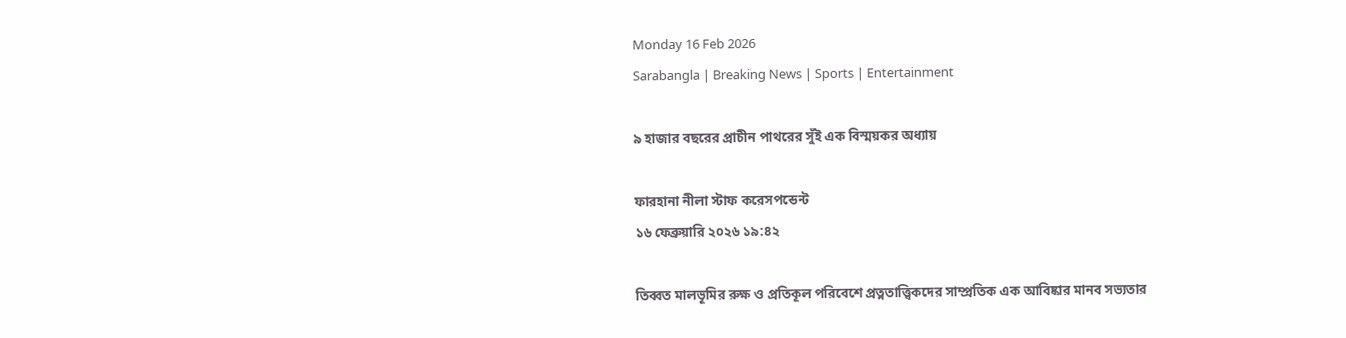Monday 16 Feb 2026
Sarabangla | Breaking News | Sports | Entertainment

৯ হাজার বছরের প্রাচীন পাথরের সুঁই এক বিস্ময়কর অধ্যায়

ফারহানা নীলা স্টাফ করেসপন্ডেন্ট
১৬ ফেব্রুয়ারি ২০২৬ ১৯:৪২

তিব্বত মালভূমির রুক্ষ ও প্রতিকূল পরিবেশে প্রত্নতাত্ত্বিকদের সাম্প্রতিক এক আবিষ্কার মানব সভ্যতার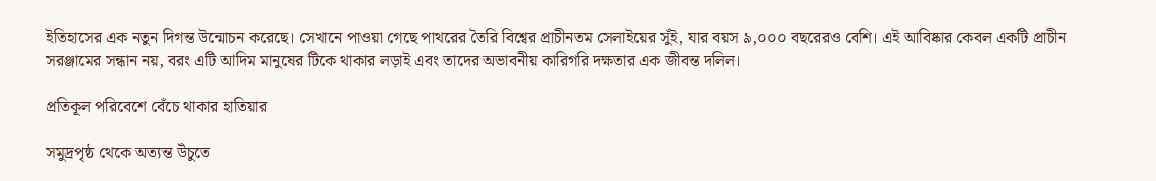ইতিহাসের এক নতুন দিগন্ত উন্মোচন করেছে। সেখানে পাওয়া গেছে পাথরের তৈরি বিশ্বের প্রাচীনতম সেলাইয়ের সুঁই, যার বয়স ৯,০০০ বছরেরও বেশি। এই আবিষ্কার কেবল একটি প্রাচীন সরঞ্জামের সন্ধান নয়, বরং এটি আদিম মানুষের টিকে থাকার লড়াই এবং তাদের অভাবনীয় কারিগরি দক্ষতার এক জীবন্ত দলিল।

প্রতিকূল পরিবেশে বেঁচে থাকার হাতিয়ার

সমুদ্রপৃষ্ঠ থেকে অত্যন্ত উঁচুতে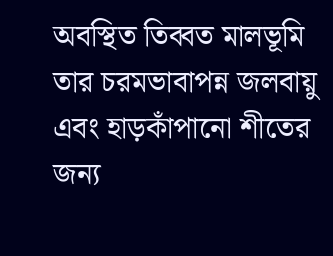অবস্থিত তিব্বত মালভূমি তার চরমভাবাপন্ন জলবায়ু এবং হাড়কাঁপানো শীতের জন্য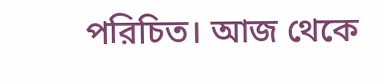পরিচিত। আজ থেকে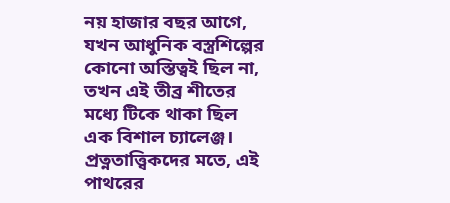নয় হাজার বছর আগে, যখন আধুনিক বস্ত্রশিল্পের কোনো অস্তিত্বই ছিল না, তখন এই তীব্র শীতের মধ্যে টিকে থাকা ছিল এক বিশাল চ্যালেঞ্জ। প্রত্নতাত্ত্বিকদের মতে, এই পাথরের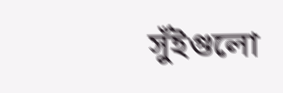সুঁইগুলো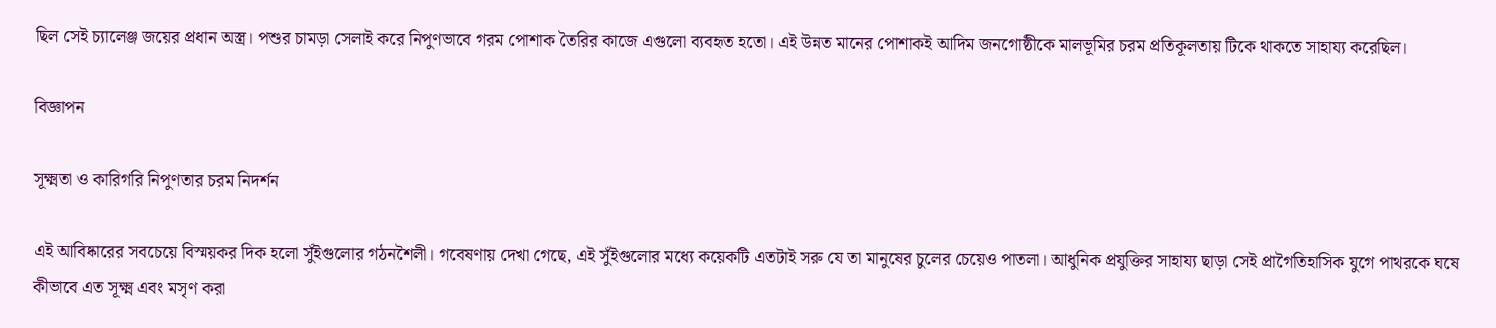ছিল সেই চ্যালেঞ্জ জয়ের প্রধান অস্ত্র। পশুর চামড়া সেলাই করে নিপুণভাবে গরম পোশাক তৈরির কাজে এগুলো ব্যবহৃত হতো। এই উন্নত মানের পোশাকই আদিম জনগোষ্ঠীকে মালভূমির চরম প্রতিকূলতায় টিকে থাকতে সাহায্য করেছিল।

বিজ্ঞাপন

সূক্ষ্মতা ও কারিগরি নিপুণতার চরম নিদর্শন

এই আবিষ্কারের সবচেয়ে বিস্ময়কর দিক হলো সুঁইগুলোর গঠনশৈলী। গবেষণায় দেখা গেছে, এই সুঁইগুলোর মধ্যে কয়েকটি এতটাই সরু যে তা মানুষের চুলের চেয়েও পাতলা। আধুনিক প্রযুক্তির সাহায্য ছাড়া সেই প্রাগৈতিহাসিক যুগে পাথরকে ঘষে কীভাবে এত সূক্ষ্ম এবং মসৃণ করা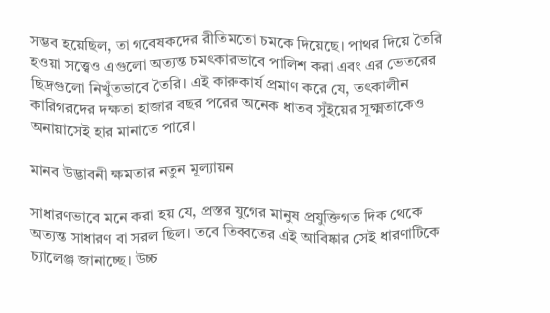সম্ভব হয়েছিল, তা গবেষকদের রীতিমতো চমকে দিয়েছে। পাথর দিয়ে তৈরি হওয়া সত্ত্বেও এগুলো অত্যন্ত চমৎকারভাবে পালিশ করা এবং এর ভেতরের ছিদ্রগুলো নিখুঁতভাবে তৈরি। এই কারুকার্য প্রমাণ করে যে, তৎকালীন কারিগরদের দক্ষতা হাজার বছর পরের অনেক ধাতব সুঁইয়ের সূক্ষ্মতাকেও অনায়াসেই হার মানাতে পারে।

মানব উদ্ভাবনী ক্ষমতার নতুন মূল্যায়ন

সাধারণভাবে মনে করা হয় যে, প্রস্তর যুগের মানুষ প্রযুক্তিগত দিক থেকে অত্যন্ত সাধারণ বা সরল ছিল। তবে তিব্বতের এই আবিষ্কার সেই ধারণাটিকে চ্যালেঞ্জ জানাচ্ছে। উচ্চ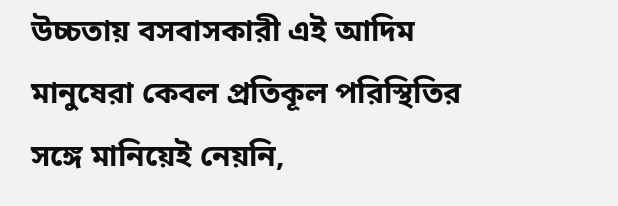উচ্চতায় বসবাসকারী এই আদিম মানুষেরা কেবল প্রতিকূল পরিস্থিতির সঙ্গে মানিয়েই নেয়নি,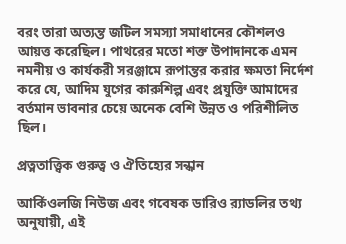বরং তারা অত্যন্ত জটিল সমস্যা সমাধানের কৌশলও আয়ত্ত করেছিল। পাথরের মতো শক্ত উপাদানকে এমন নমনীয় ও কার্যকরী সরঞ্জামে রূপান্তর করার ক্ষমতা নির্দেশ করে যে, আদিম যুগের কারুশিল্প এবং প্রযুক্তি আমাদের বর্তমান ভাবনার চেয়ে অনেক বেশি উন্নত ও পরিশীলিত ছিল।

প্রত্নতাত্ত্বিক গুরুত্ব ও ঐতিহ্যের সন্ধান

আর্কিওলজি নিউজ এবং গবেষক ডারিও র‍্যাডলির তথ্য অনুযায়ী, এই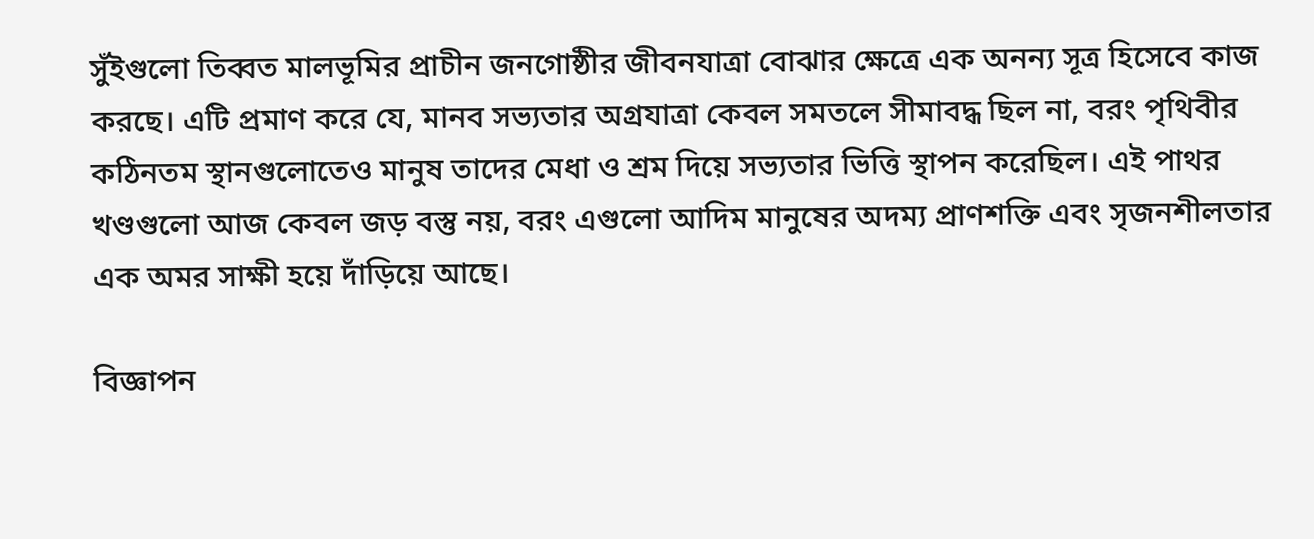সুঁইগুলো তিব্বত মালভূমির প্রাচীন জনগোষ্ঠীর জীবনযাত্রা বোঝার ক্ষেত্রে এক অনন্য সূত্র হিসেবে কাজ করছে। এটি প্রমাণ করে যে, মানব সভ্যতার অগ্রযাত্রা কেবল সমতলে সীমাবদ্ধ ছিল না, বরং পৃথিবীর কঠিনতম স্থানগুলোতেও মানুষ তাদের মেধা ও শ্রম দিয়ে সভ্যতার ভিত্তি স্থাপন করেছিল। এই পাথর খণ্ডগুলো আজ কেবল জড় বস্তু নয়, বরং এগুলো আদিম মানুষের অদম্য প্রাণশক্তি এবং সৃজনশীলতার এক অমর সাক্ষী হয়ে দাঁড়িয়ে আছে।

বিজ্ঞাপন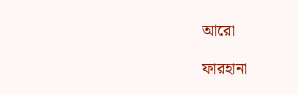আরো

ফারহানা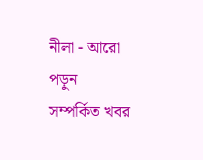নীলা - আরো পড়ুন
সম্পর্কিত খবর